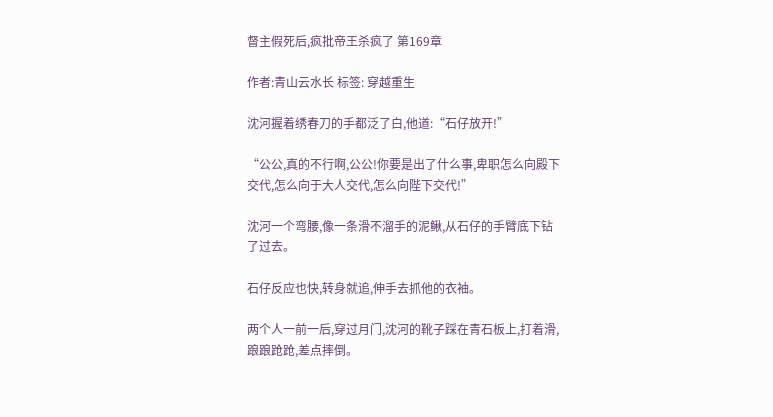督主假死后,疯批帝王杀疯了 第169章

作者:青山云水长 标签: 穿越重生

沈河握着绣春刀的手都泛了白,他道:“石仔放开!”

“公公,真的不行啊,公公!你要是出了什么事,卑职怎么向殿下交代,怎么向于大人交代,怎么向陛下交代!”

沈河一个弯腰,像一条滑不溜手的泥鳅,从石仔的手臂底下钻了过去。

石仔反应也快,转身就追,伸手去抓他的衣袖。

两个人一前一后,穿过月门,沈河的靴子踩在青石板上,打着滑,踉踉跄跄,差点摔倒。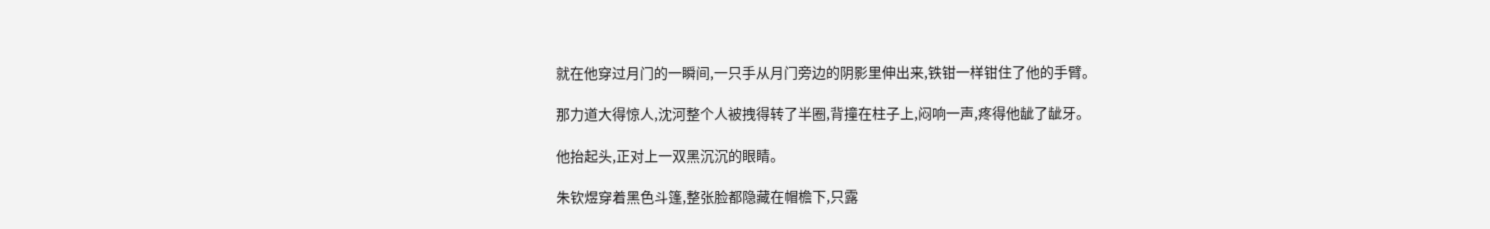就在他穿过月门的一瞬间,一只手从月门旁边的阴影里伸出来,铁钳一样钳住了他的手臂。

那力道大得惊人,沈河整个人被拽得转了半圈,背撞在柱子上,闷响一声,疼得他龇了龇牙。

他抬起头,正对上一双黑沉沉的眼睛。

朱钦煜穿着黑色斗篷,整张脸都隐藏在帽檐下,只露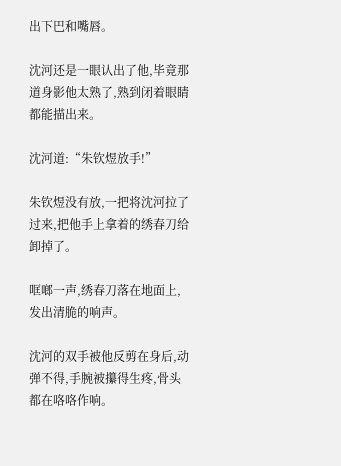出下巴和嘴唇。

沈河还是一眼认出了他,毕竟那道身影他太熟了,熟到闭着眼睛都能描出来。

沈河道:“朱钦煜放手!”

朱钦煜没有放,一把将沈河拉了过来,把他手上拿着的绣春刀给卸掉了。

哐啷一声,绣春刀落在地面上,发出清脆的响声。

沈河的双手被他反剪在身后,动弹不得,手腕被攥得生疼,骨头都在咯咯作响。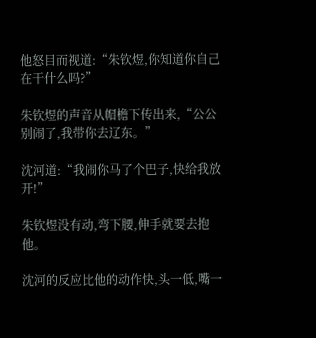他怒目而视道:“朱钦煜,你知道你自己在干什么吗?”

朱钦煜的声音从帽檐下传出来,“公公别闹了,我带你去辽东。”

沈河道:“我闹你马了个巴子,快给我放开!”

朱钦煜没有动,弯下腰,伸手就要去抱他。

沈河的反应比他的动作快,头一低,嘴一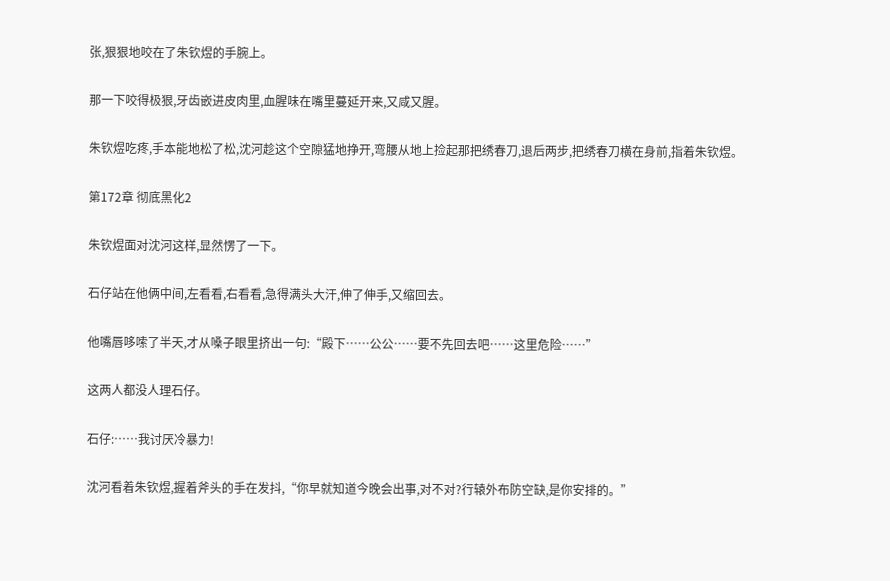张,狠狠地咬在了朱钦煜的手腕上。

那一下咬得极狠,牙齿嵌进皮肉里,血腥味在嘴里蔓延开来,又咸又腥。

朱钦煜吃疼,手本能地松了松,沈河趁这个空隙猛地挣开,弯腰从地上捡起那把绣春刀,退后两步,把绣春刀横在身前,指着朱钦煜。

第172章 彻底黑化2

朱钦煜面对沈河这样,显然愣了一下。

石仔站在他俩中间,左看看,右看看,急得满头大汗,伸了伸手,又缩回去。

他嘴唇哆嗦了半天,才从嗓子眼里挤出一句:“殿下……公公……要不先回去吧……这里危险……”

这两人都没人理石仔。

石仔:……我讨厌冷暴力!

沈河看着朱钦煜,握着斧头的手在发抖,“你早就知道今晚会出事,对不对?行辕外布防空缺,是你安排的。”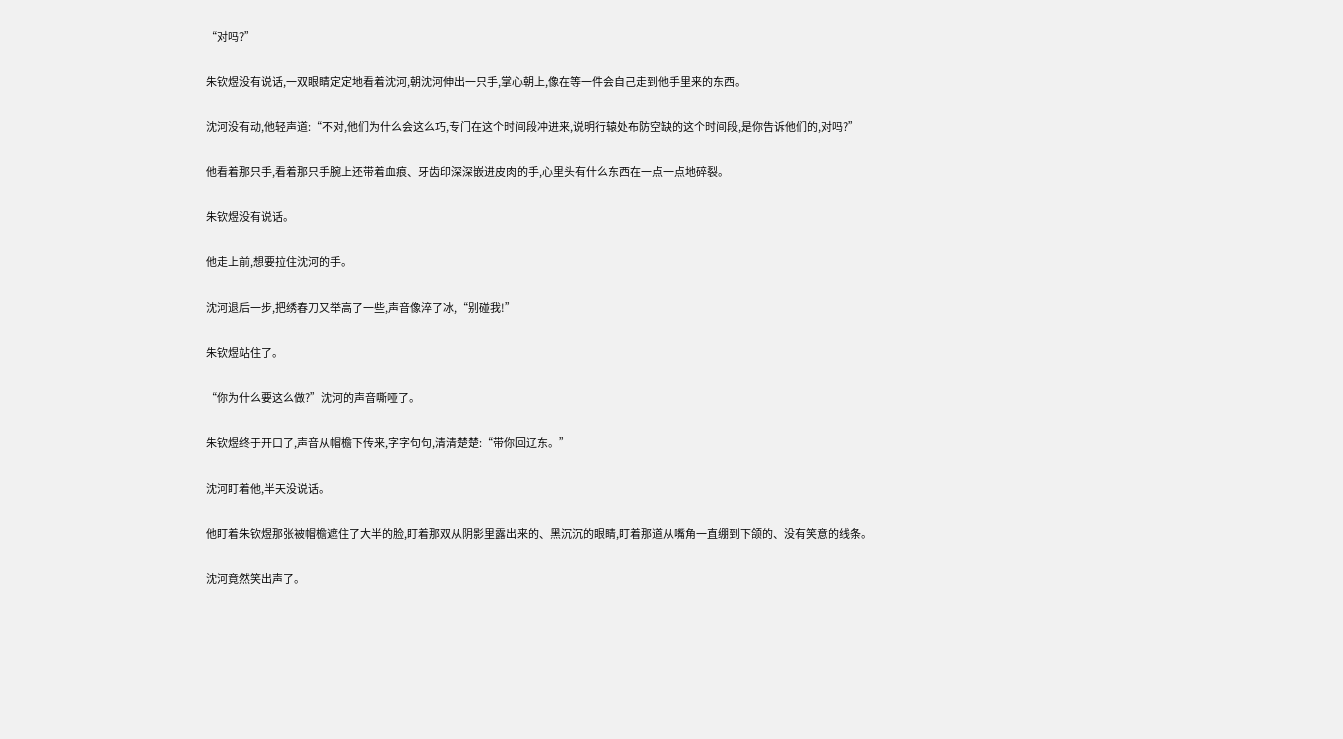“对吗?”

朱钦煜没有说话,一双眼睛定定地看着沈河,朝沈河伸出一只手,掌心朝上,像在等一件会自己走到他手里来的东西。

沈河没有动,他轻声道:“不对,他们为什么会这么巧,专门在这个时间段冲进来,说明行辕处布防空缺的这个时间段,是你告诉他们的,对吗?”

他看着那只手,看着那只手腕上还带着血痕、牙齿印深深嵌进皮肉的手,心里头有什么东西在一点一点地碎裂。

朱钦煜没有说话。

他走上前,想要拉住沈河的手。

沈河退后一步,把绣春刀又举高了一些,声音像淬了冰,“别碰我!”

朱钦煜站住了。

“你为什么要这么做?”沈河的声音嘶哑了。

朱钦煜终于开口了,声音从帽檐下传来,字字句句,清清楚楚:“带你回辽东。”

沈河盯着他,半天没说话。

他盯着朱钦煜那张被帽檐遮住了大半的脸,盯着那双从阴影里露出来的、黑沉沉的眼睛,盯着那道从嘴角一直绷到下颌的、没有笑意的线条。

沈河竟然笑出声了。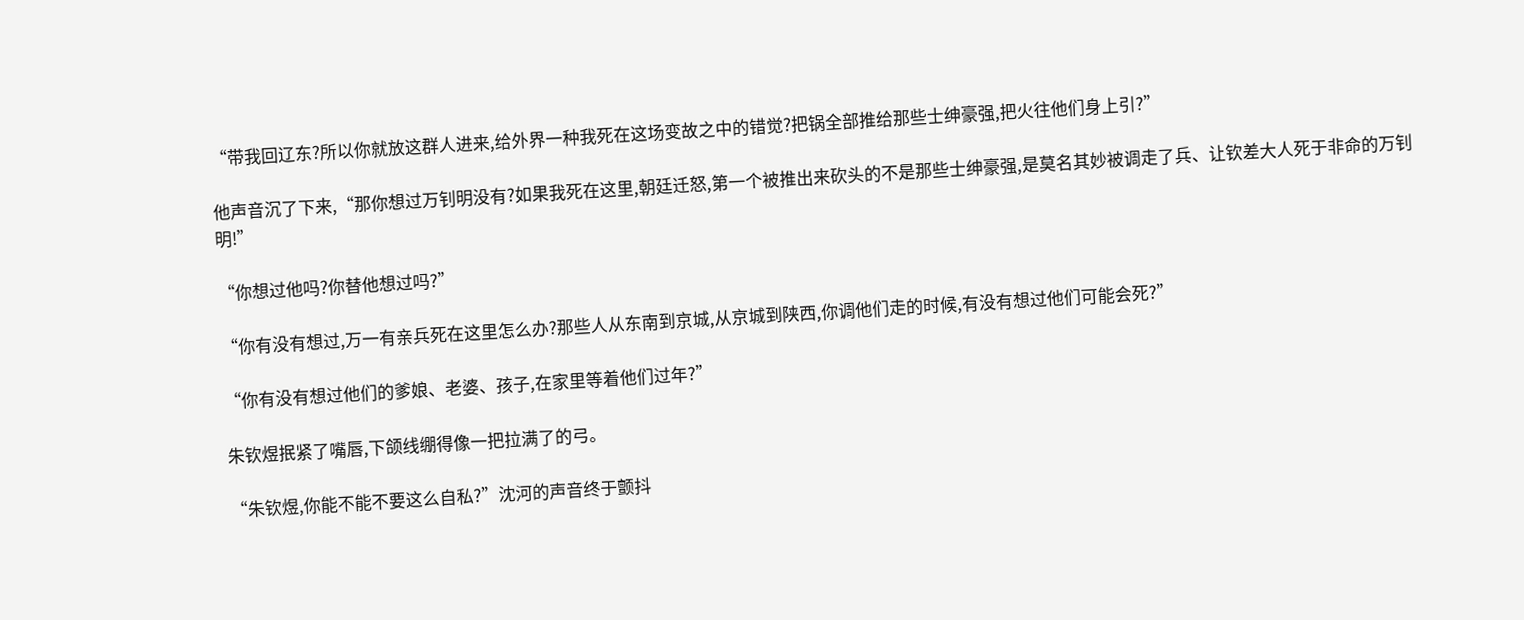“带我回辽东?所以你就放这群人进来,给外界一种我死在这场变故之中的错觉?把锅全部推给那些士绅豪强,把火往他们身上引?”

他声音沉了下来,“那你想过万钊明没有?如果我死在这里,朝廷迁怒,第一个被推出来砍头的不是那些士绅豪强,是莫名其妙被调走了兵、让钦差大人死于非命的万钊明!”

“你想过他吗?你替他想过吗?”

“你有没有想过,万一有亲兵死在这里怎么办?那些人从东南到京城,从京城到陕西,你调他们走的时候,有没有想过他们可能会死?”

“你有没有想过他们的爹娘、老婆、孩子,在家里等着他们过年?”

朱钦煜抿紧了嘴唇,下颌线绷得像一把拉满了的弓。

“朱钦煜,你能不能不要这么自私?”沈河的声音终于颤抖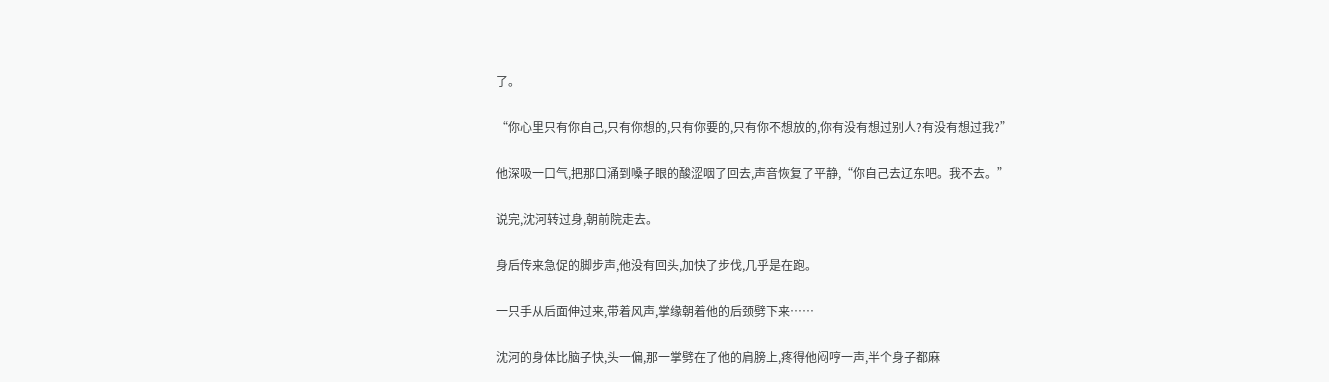了。

“你心里只有你自己,只有你想的,只有你要的,只有你不想放的,你有没有想过别人?有没有想过我?”

他深吸一口气,把那口涌到嗓子眼的酸涩咽了回去,声音恢复了平静,“你自己去辽东吧。我不去。”

说完,沈河转过身,朝前院走去。

身后传来急促的脚步声,他没有回头,加快了步伐,几乎是在跑。

一只手从后面伸过来,带着风声,掌缘朝着他的后颈劈下来……

沈河的身体比脑子快,头一偏,那一掌劈在了他的肩膀上,疼得他闷哼一声,半个身子都麻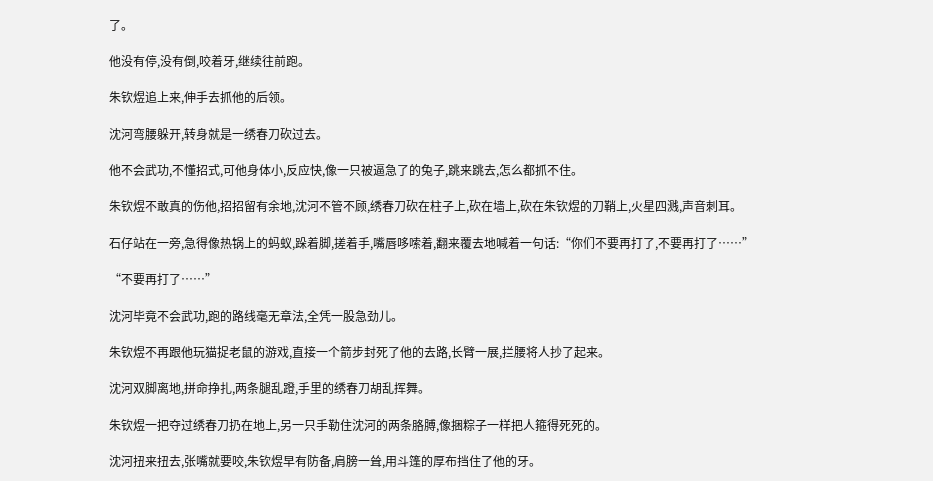了。

他没有停,没有倒,咬着牙,继续往前跑。

朱钦煜追上来,伸手去抓他的后领。

沈河弯腰躲开,转身就是一绣春刀砍过去。

他不会武功,不懂招式,可他身体小,反应快,像一只被逼急了的兔子,跳来跳去,怎么都抓不住。

朱钦煜不敢真的伤他,招招留有余地,沈河不管不顾,绣春刀砍在柱子上,砍在墙上,砍在朱钦煜的刀鞘上,火星四溅,声音刺耳。

石仔站在一旁,急得像热锅上的蚂蚁,跺着脚,搓着手,嘴唇哆嗦着,翻来覆去地喊着一句话:“你们不要再打了,不要再打了……”

“不要再打了……”

沈河毕竟不会武功,跑的路线毫无章法,全凭一股急劲儿。

朱钦煜不再跟他玩猫捉老鼠的游戏,直接一个箭步封死了他的去路,长臂一展,拦腰将人抄了起来。

沈河双脚离地,拼命挣扎,两条腿乱蹬,手里的绣春刀胡乱挥舞。

朱钦煜一把夺过绣春刀扔在地上,另一只手勒住沈河的两条胳膊,像捆粽子一样把人箍得死死的。

沈河扭来扭去,张嘴就要咬,朱钦煜早有防备,肩膀一耸,用斗篷的厚布挡住了他的牙。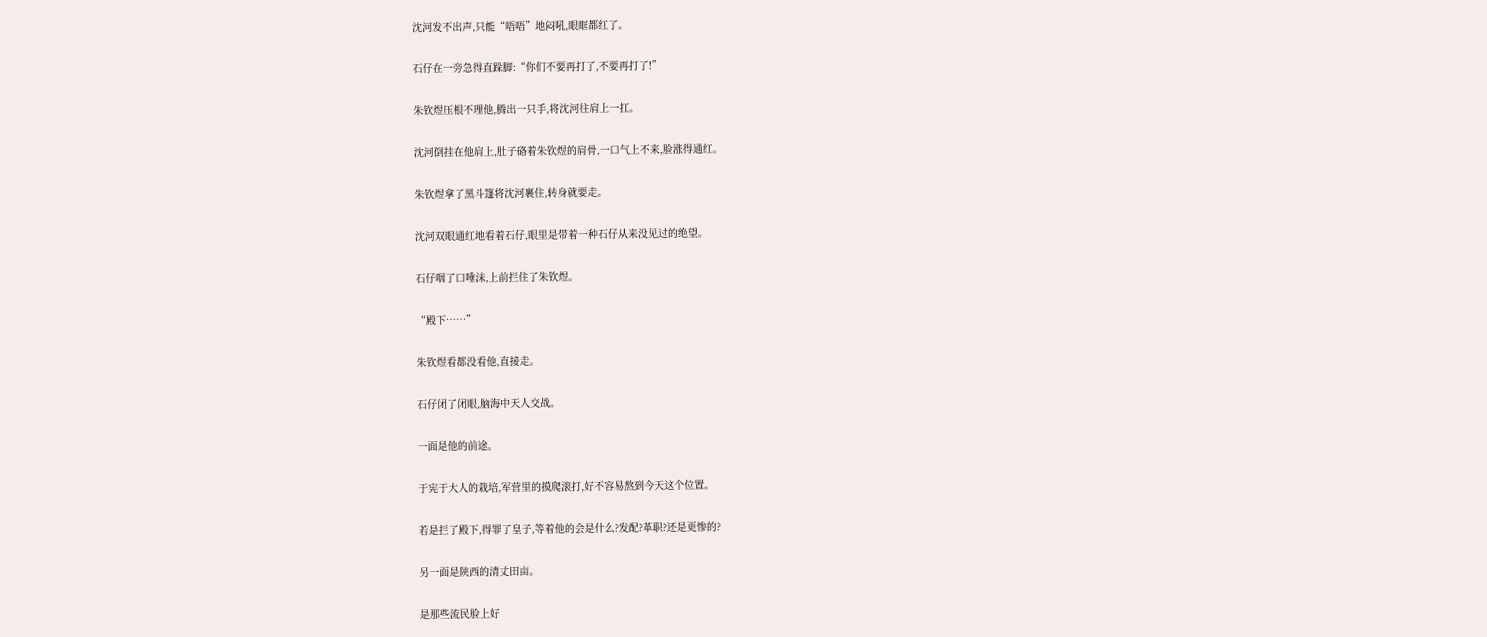沈河发不出声,只能“唔唔”地闷吼,眼眶都红了。

石仔在一旁急得直跺脚:“你们不要再打了,不要再打了!”

朱钦煜压根不理他,腾出一只手,将沈河往肩上一扛。

沈河倒挂在他肩上,肚子硌着朱钦煜的肩骨,一口气上不来,脸涨得通红。

朱钦煜拿了黑斗篷将沈河裹住,转身就要走。

沈河双眼通红地看着石仔,眼里是带着一种石仔从来没见过的绝望。

石仔咽了口唾沫,上前拦住了朱钦煜。

“殿下……”

朱钦煜看都没看他,直接走。

石仔闭了闭眼,脑海中天人交战。

一面是他的前途。

于宪于大人的栽培,军营里的摸爬滚打,好不容易熬到今天这个位置。

若是拦了殿下,得罪了皇子,等着他的会是什么?发配?革职?还是更惨的?

另一面是陕西的清丈田亩。

是那些流民脸上好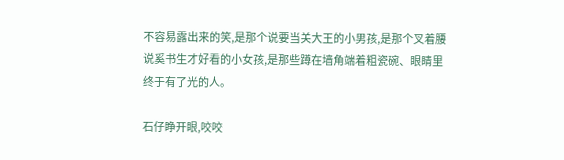不容易露出来的笑,是那个说要当关大王的小男孩,是那个叉着腰说奚书生才好看的小女孩,是那些蹲在墙角端着粗瓷碗、眼睛里终于有了光的人。

石仔睁开眼,咬咬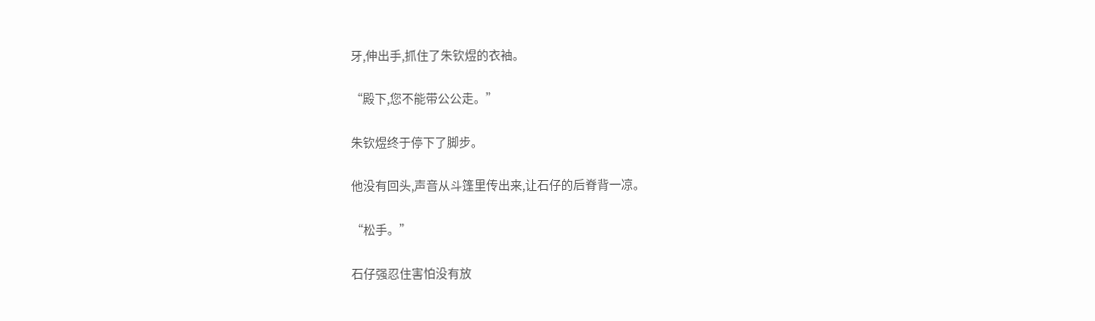牙,伸出手,抓住了朱钦煜的衣袖。

“殿下,您不能带公公走。”

朱钦煜终于停下了脚步。

他没有回头,声音从斗篷里传出来,让石仔的后脊背一凉。

“松手。”

石仔强忍住害怕没有放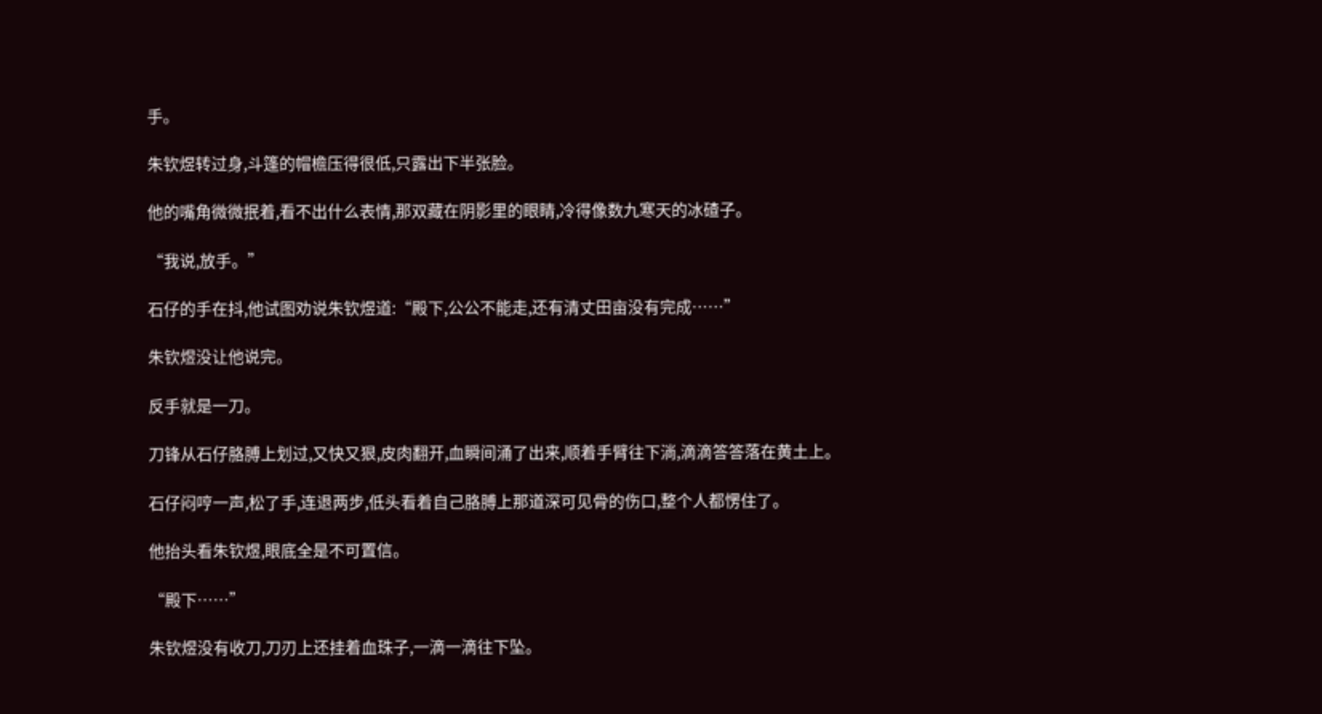手。

朱钦煜转过身,斗篷的帽檐压得很低,只露出下半张脸。

他的嘴角微微抿着,看不出什么表情,那双藏在阴影里的眼睛,冷得像数九寒天的冰碴子。

“我说,放手。”

石仔的手在抖,他试图劝说朱钦煜道:“殿下,公公不能走,还有清丈田亩没有完成……”

朱钦煜没让他说完。

反手就是一刀。

刀锋从石仔胳膊上划过,又快又狠,皮肉翻开,血瞬间涌了出来,顺着手臂往下淌,滴滴答答落在黄土上。

石仔闷哼一声,松了手,连退两步,低头看着自己胳膊上那道深可见骨的伤口,整个人都愣住了。

他抬头看朱钦煜,眼底全是不可置信。

“殿下……”

朱钦煜没有收刀,刀刃上还挂着血珠子,一滴一滴往下坠。